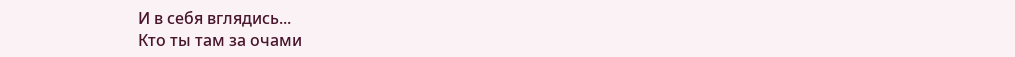И в себя вглядись...
Кто ты там за очами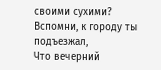своими сухими?
Вспомни, к городу ты подъезжал,
Что вечерний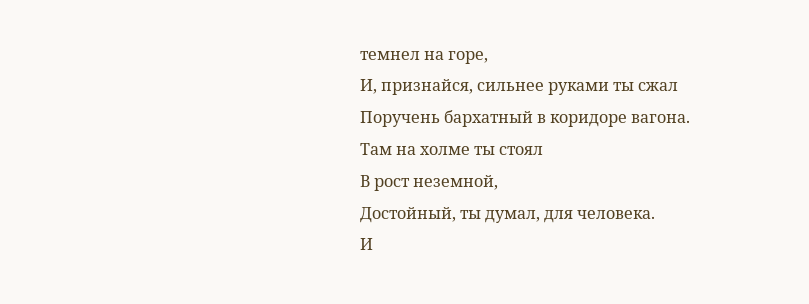темнел на горе,
И, признайся, сильнее руками ты сжал
Поручень бархатный в коридоре вагона.
Там на холме ты стоял
В рост неземной,
Достойный, ты думал, для человека.
И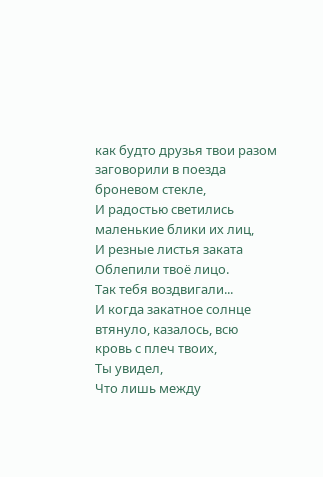как будто друзья твои разом заговорили в поезда броневом стекле,
И радостью светились маленькие блики их лиц,
И резные листья заката
Облепили твоё лицо.
Так тебя воздвигали...
И когда закатное солнце втянуло, казалось, всю кровь с плеч твоих,
Ты увидел,
Что лишь между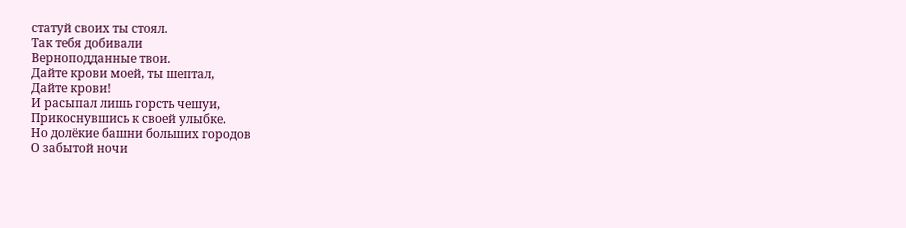статуй своих ты стоял.
Так тебя добивали
Верноподданные твои.
Дайте крови моей, ты шептал,
Дайте крови!
И расыпал лишь горсть чешуи,
Прикоснувшись к своей улыбке.
Но долёкие башни больших городов
О забытой ночи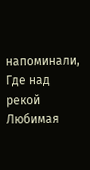напоминали,
Где над рекой
Любимая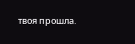твоя прошла.